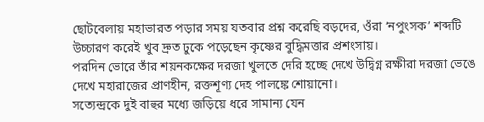ছোটবেলায় মহাভারত পড়ার সময় যতবার প্রশ্ন করেছি বড়দের, ওঁরা ‘নপুংসক’ শব্দটি উচ্চারণ করেই খুব দ্রুত ঢুকে পড়েছেন কৃষ্ণের বুদ্ধিমত্তার প্রশংসায়।
পরদিন ভোরে তাঁর শয়নকক্ষের দরজা খুলতে দেরি হচ্ছে দেখে উদ্বিগ্ন রক্ষীরা দরজা ভেঙে দেখে মহারাজের প্রাণহীন, রক্তশূণ্য দেহ পালঙ্কে শোয়ানো।
সত্যেন্দ্রকে দুই বাহুর মধ্যে জড়িয়ে ধরে সামান্য যেন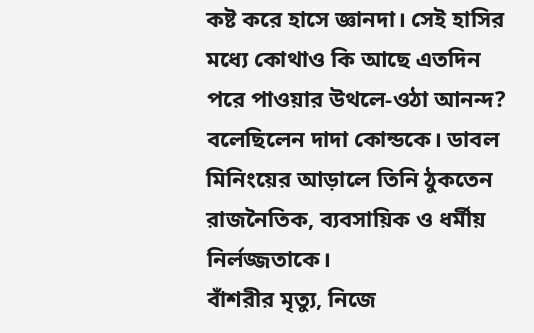কষ্ট করে হাসে জ্ঞানদা। সেই হাসির মধ্যে কোথাও কি আছে এতদিন পরে পাওয়ার উথলে-ওঠা আনন্দ?
বলেছিলেন দাদা কোন্ডকে। ডাবল মিনিংয়ের আড়ালে তিনি ঠুকতেন রাজনৈতিক, ব্যবসায়িক ও ধর্মীয় নির্লজ্জতাকে।
বাঁশরীর মৃত্যু, নিজে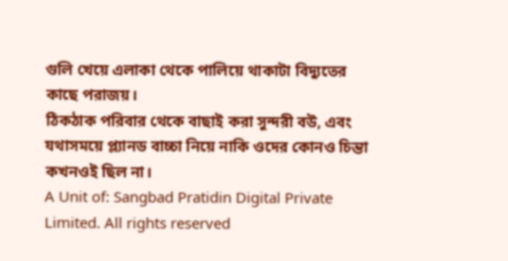গুলি খেয়ে এলাকা থেকে পালিয়ে থাকাটা বিদ্যুতের কাছে পরাজয়।
ঠিকঠাক পরিবার থেকে বাছাই করা সুন্দরী বউ, এবং যথাসময়ে প্ল্যানড বাচ্চা নিয়ে নাকি ওদের কোনও চিন্তা কখনওই ছিল না।
A Unit of: Sangbad Pratidin Digital Private Limited. All rights reserved